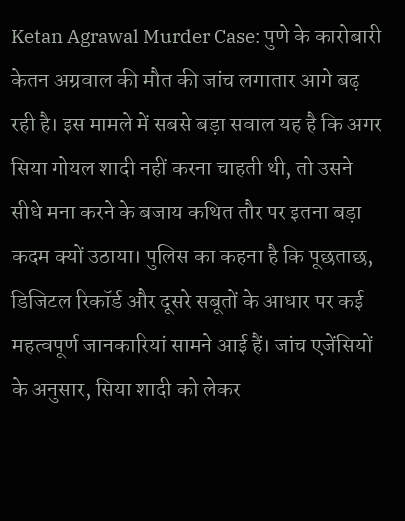Ketan Agrawal Murder Case: पुणे के कारोबारी केतन अग्रवाल की मौत की जांच लगातार आगे बढ़ रही है। इस मामले में सबसे बड़ा सवाल यह है कि अगर सिया गोयल शादी नहीं करना चाहती थी, तो उसने सीधे मना करने के बजाय कथित तौर पर इतना बड़ा कदम क्यों उठाया। पुलिस का कहना है कि पूछताछ, डिजिटल रिकॉर्ड और दूसरे सबूतों के आधार पर कई महत्वपूर्ण जानकारियां सामने आई हैं। जांच एजेंसियों के अनुसार, सिया शादी को लेकर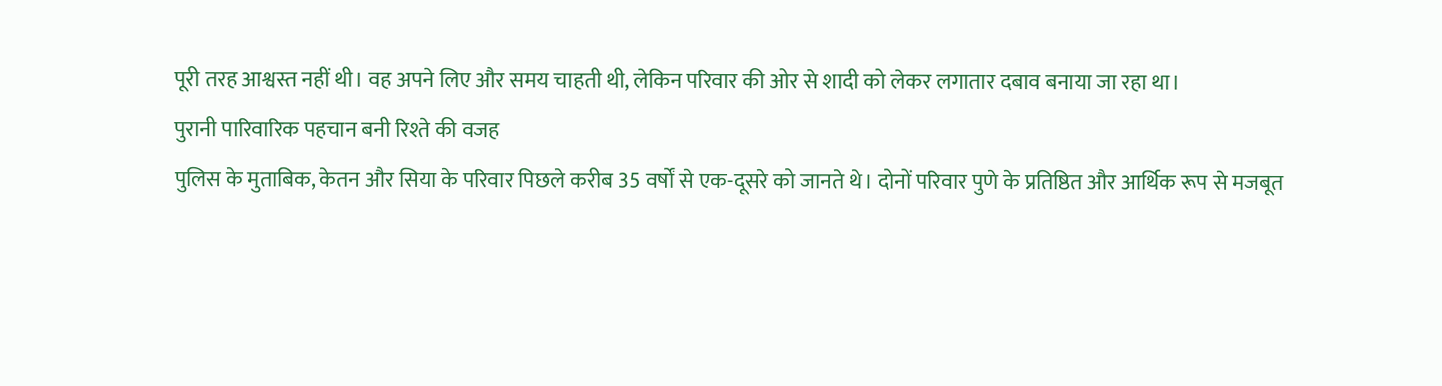पूरी तरह आश्वस्त नहीं थी। वह अपने लिए और समय चाहती थी, लेकिन परिवार की ओर से शादी को लेकर लगातार दबाव बनाया जा रहा था।
पुरानी पारिवारिक पहचान बनी रिश्ते की वजह
पुलिस के मुताबिक, केतन और सिया के परिवार पिछले करीब 35 वर्षों से एक-दूसरे को जानते थे। दोनों परिवार पुणे के प्रतिष्ठित और आर्थिक रूप से मजबूत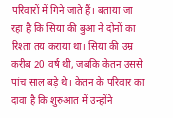परिवारों में गिने जाते हैं। बताया जा रहा है कि सिया की बुआ ने दोनों का रिश्ता तय कराया था। सिया की उम्र करीब 20 वर्ष थी, जबकि केतन उससे पांच साल बड़े थे। केतन के परिवार का दावा है कि शुरुआत में उन्होंने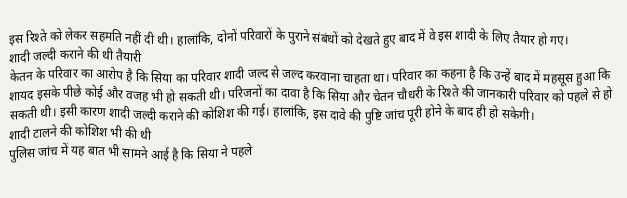इस रिश्ते को लेकर सहमति नहीं दी थी। हालांकि, दोनों परिवारों के पुराने संबंधों को देखते हुए बाद में वे इस शादी के लिए तैयार हो गए।
शादी जल्दी कराने की थी तैयारी
केतन के परिवार का आरोप है कि सिया का परिवार शादी जल्द से जल्द करवाना चाहता था। परिवार का कहना है कि उन्हें बाद में महसूस हुआ कि शायद इसके पीछे कोई और वजह भी हो सकती थी। परिजनों का दावा है कि सिया और चेतन चौधरी के रिश्ते की जानकारी परिवार को पहले से हो सकती थी। इसी कारण शादी जल्दी कराने की कोशिश की गई। हालांकि, इस दावे की पुष्टि जांच पूरी होने के बाद ही हो सकेगी।
शादी टालने की कोशिश भी की थी
पुलिस जांच में यह बात भी सामने आई है कि सिया ने पहले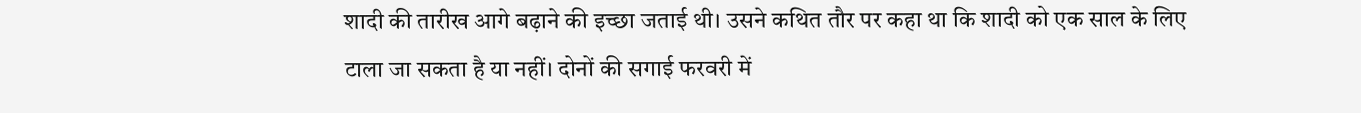शादी की तारीख आगे बढ़ाने की इच्छा जताई थी। उसने कथित तौर पर कहा था कि शादी को एक साल के लिए टाला जा सकता है या नहीं। दोनों की सगाई फरवरी में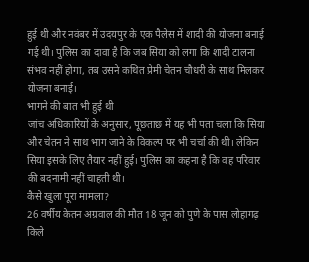हुई थी और नवंबर में उदयपुर के एक पैलेस में शादी की योजना बनाई गई थी। पुलिस का दावा है कि जब सिया को लगा कि शादी टालना संभव नहीं होगा, तब उसने कथित प्रेमी चेतन चौधरी के साथ मिलकर योजना बनाई।
भागने की बात भी हुई थी
जांच अधिकारियों के अनुसार, पूछताछ में यह भी पता चला कि सिया और चेतन ने साथ भाग जाने के विकल्प पर भी चर्चा की थी। लेकिन सिया इसके लिए तैयार नहीं हुई। पुलिस का कहना है कि वह परिवार की बदनामी नहीं चाहती थी।
कैसे खुला पूरा मामला?
26 वर्षीय केतन अग्रवाल की मौत 18 जून को पुणे के पास लोहागढ़ किले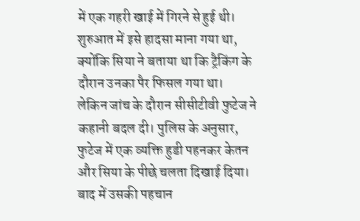में एक गहरी खाई में गिरने से हुई थी। शुरुआत में इसे हादसा माना गया था, क्योंकि सिया ने बताया था कि ट्रैकिंग के दौरान उनका पैर फिसल गया था।
लेकिन जांच के दौरान सीसीटीवी फुटेज ने कहानी बदल दी। पुलिस के अनुसार, फुटेज में एक व्यक्ति हुडी पहनकर केतन और सिया के पीछे चलता दिखाई दिया। बाद में उसकी पहचान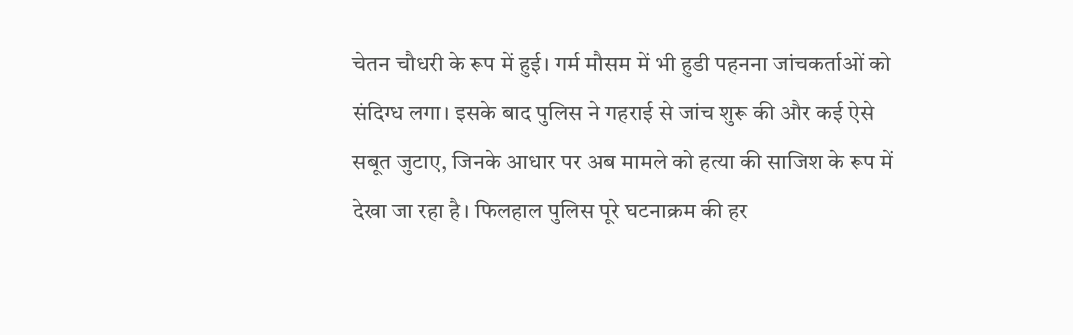चेतन चौधरी के रूप में हुई। गर्म मौसम में भी हुडी पहनना जांचकर्ताओं को संदिग्ध लगा। इसके बाद पुलिस ने गहराई से जांच शुरू की और कई ऐसे सबूत जुटाए, जिनके आधार पर अब मामले को हत्या की साजिश के रूप में देखा जा रहा है। फिलहाल पुलिस पूरे घटनाक्रम की हर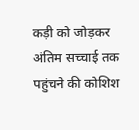कड़ी को जोड़कर अंतिम सच्चाई तक पहुंचने की कोशिश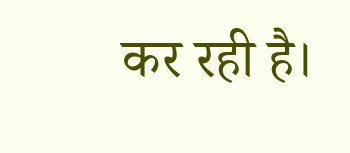कर रही है।